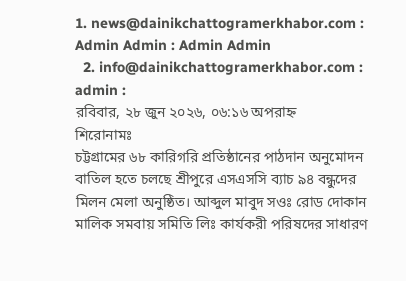1. news@dainikchattogramerkhabor.com : Admin Admin : Admin Admin
  2. info@dainikchattogramerkhabor.com : admin :
রবিবার, ২৮ জুন ২০২৬, ০৬:১৬ অপরাহ্ন
শিরোনামঃ
চট্টগ্রামের ৬৮ কারিগরি প্রতিষ্ঠানের পাঠদান অনুমোদন বাতিল হতে চলছে শ্রীপুরে এসএসসি ব্যাচ ৯৪ বন্ধুদের মিলন মেলা অনুষ্ঠিত। আব্দুল মাবুদ সওঃ রোড দোকান মালিক সমবায় সমিতি লিঃ কার্যকরী পরিষদের সাধারণ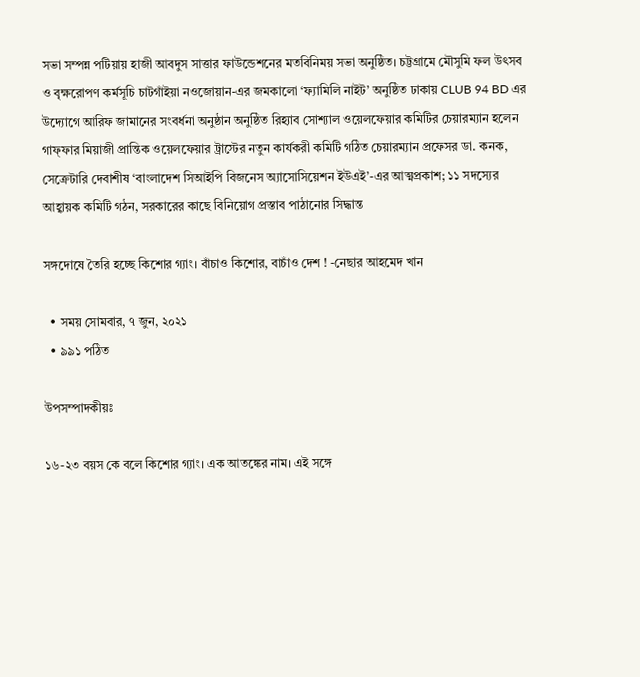সভা সম্পন্ন পটিয়ায় হাজী আবদুস সাত্তার ফাউন্ডেশনের মতবিনিময় সভা অনুষ্ঠিত। চট্টগ্রামে মৌসুমি ফল উৎসব ও বৃক্ষরোপণ কর্মসূচি চাটগাঁইয়া নওজোয়ান-এর জমকালো ‘ফ্যামিলি নাইট’ অনুষ্ঠিত ঢাকায় CLUB 94 BD এর উদ্যোগে আরিফ জামানের সংবর্ধনা অনুষ্ঠান অনুষ্ঠিত রিহ্যাব সোশ্যাল ওয়েলফেয়ার কমিটির চেয়ারম্যান হলেন গাফ্ফার মিয়াজী প্রান্তিক ওয়েলফেয়ার ট্রাস্টের নতুন কার্যকরী কমিটি গঠিত চেয়ারম্যান প্রফেসর ডা. কনক, সেক্রেটারি দেবাশীষ ‘বাংলাদেশ সিআইপি বিজনেস অ্যাসোসিয়েশন ইউএই’-এর আত্মপ্রকাশ; ১১ সদস্যের আহ্বায়ক কমিটি গঠন, সরকারের কাছে বিনিয়োগ প্রস্তাব পাঠানোর সিদ্ধান্ত

সঙ্গদোষে তৈরি হচ্ছে কিশোর গ্যাং। বাঁচাও কিশোর, বাচাঁও দেশ ! -নেছার আহমেদ খান

  • সময় সোমবার, ৭ জুন, ২০২১
  • ৯৯১ পঠিত

উপসম্পাদকীয়ঃ

১৬-২৩ বয়স কে বলে কিশোর গ্যাং। এক আতঙ্কের নাম। এই সঙ্গে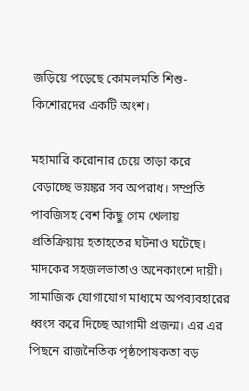জড়িয়ে পড়েছে কোমলমতি শিশু-কিশোরদের একটি অংশ।

মহামারি করোনার চেয়ে তাড়া করে বেড়াচ্ছে ভয়ঙ্কর সব অপরাধ। সম্প্রতি পাবজিসহ বেশ কিছু গেম খেলায় প্রতিক্রিয়ায় হতাহতের ঘটনাও ঘটেছে। মাদকের সহজলভাতাও অনেকাংশে দায়ী। সামাজিক যোগাযোগ মাধ্যমে অপব্যবহারের ধ্বংস করে দিচ্ছে আগামী প্রজন্ম। এর এর পিছনে রাজনৈতিক পৃষ্ঠপোষকতা বড়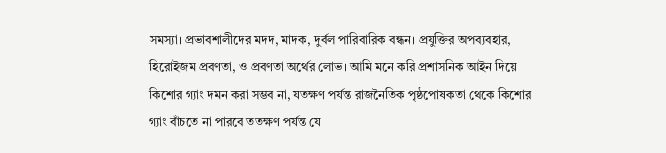সমস্যা। প্রভাবশালীদের মদদ, মাদক, দুর্বল পারিবারিক বন্ধন। প্রযুক্তির অপব্যবহার, হিরোইজম প্রবণতা, ও প্রবণতা অর্থের লোভ। আমি মনে করি প্রশাসনিক আইন দিয়ে কিশোর গ্যাং দমন করা সম্ভব না, যতক্ষণ পর্যন্ত রাজনৈতিক পৃষ্ঠপোষকতা থেকে কিশোর গ্যাং বাঁচতে না পারবে ততক্ষণ পর্যন্ত যে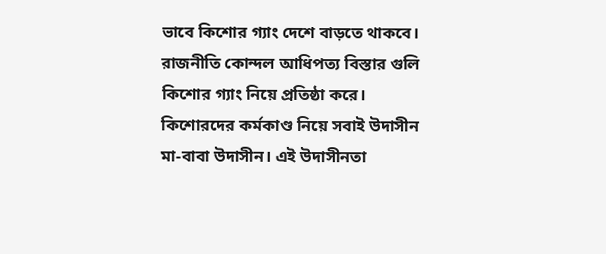ভাবে কিশোর গ্যাং দেশে বাড়তে থাকবে। রাজনীতি কোন্দল আধিপত্য বিস্তার গুলি কিশোর গ্যাং নিয়ে প্রতিষ্ঠা করে।
কিশোরদের কর্মকাণ্ড নিয়ে সবাই উদাসীন মা-বাবা উদাসীন। এই উদাসীনতা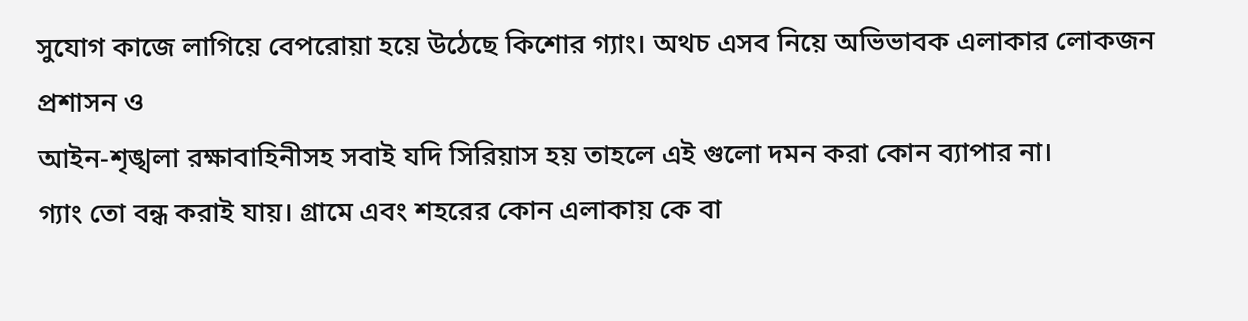সুযোগ কাজে লাগিয়ে বেপরোয়া হয়ে উঠেছে কিশোর গ্যাং। অথচ এসব নিয়ে অভিভাবক এলাকার লোকজন প্রশাসন ও
আইন-শৃঙ্খলা রক্ষাবাহিনীসহ সবাই যদি সিরিয়াস হয় তাহলে এই গুলো দমন করা কোন ব্যাপার না।
গ্যাং তো বন্ধ করাই যায়। গ্রামে এবং শহরের কোন এলাকায় কে বা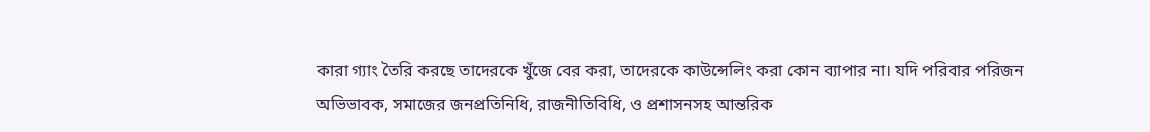কারা গ্যাং তৈরি করছে তাদেরকে খুঁজে বের করা, তাদেরকে কাউন্সেলিং করা কোন ব্যাপার না। যদি পরিবার পরিজন অভিভাবক, সমাজের জনপ্রতিনিধি, রাজনীতিবিধি, ও প্রশাসনসহ আন্তরিক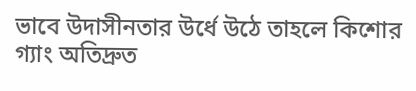ভাবে উদাসীনতার উর্ধে উঠে তাহলে কিশোর গ্যাং অতিদ্রুত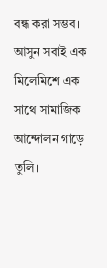বন্ধ করা সম্ভব।
আসুন সবাই এক মিলেমিশে এক সাথে সামাজিক আন্দোলন গাড়ে তুলি।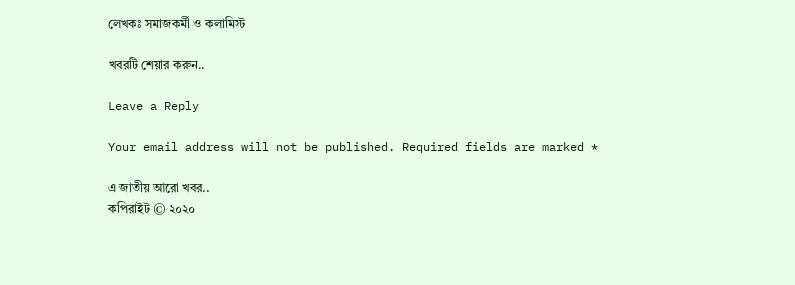লেখকঃ সমাজকর্মী ও কলামিস্ট

খবরটি শেয়ার করুন..

Leave a Reply

Your email address will not be published. Required fields are marked *

এ জাতীয় আরো খবর..
কপিরাইট © ২০২০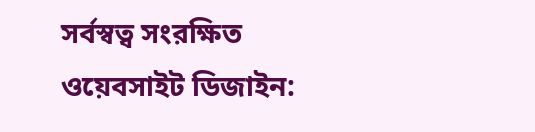সর্বস্বত্ব সংরক্ষিত
ওয়েবসাইট ডিজাইন: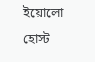ইয়োলো হোস্ট